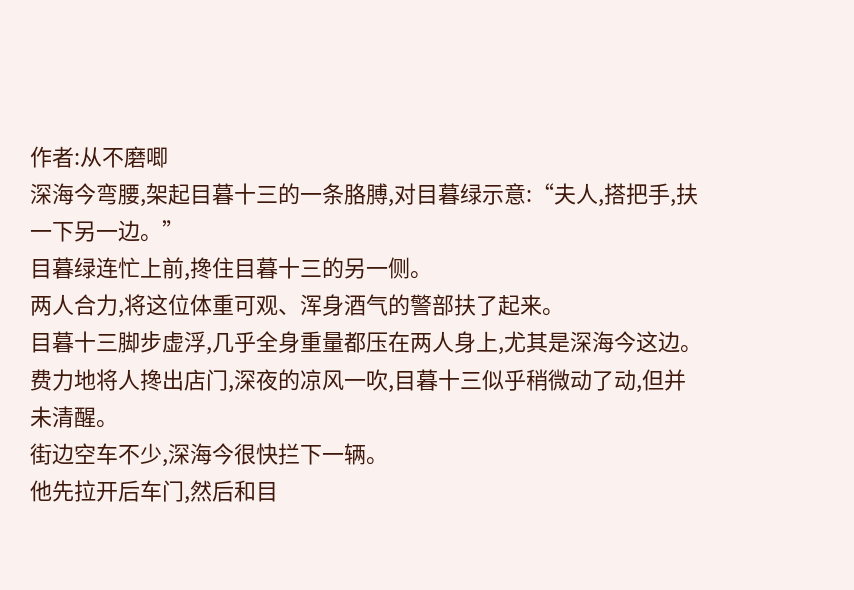作者:从不磨唧
深海今弯腰,架起目暮十三的一条胳膊,对目暮绿示意:“夫人,搭把手,扶一下另一边。”
目暮绿连忙上前,搀住目暮十三的另一侧。
两人合力,将这位体重可观、浑身酒气的警部扶了起来。
目暮十三脚步虚浮,几乎全身重量都压在两人身上,尤其是深海今这边。
费力地将人搀出店门,深夜的凉风一吹,目暮十三似乎稍微动了动,但并未清醒。
街边空车不少,深海今很快拦下一辆。
他先拉开后车门,然后和目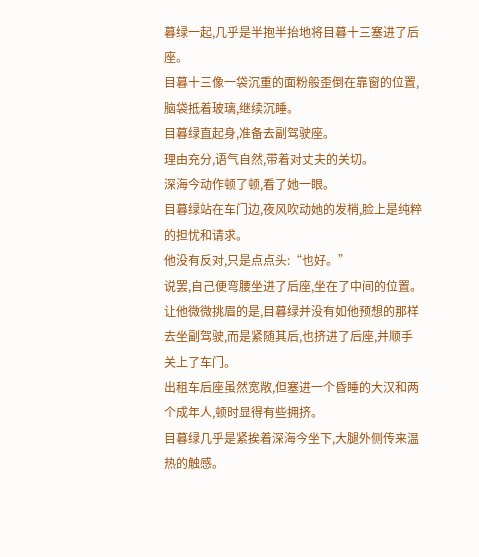暮绿一起,几乎是半抱半抬地将目暮十三塞进了后座。
目暮十三像一袋沉重的面粉般歪倒在靠窗的位置,脑袋抵着玻璃,继续沉睡。
目暮绿直起身,准备去副驾驶座。
理由充分,语气自然,带着对丈夫的关切。
深海今动作顿了顿,看了她一眼。
目暮绿站在车门边,夜风吹动她的发梢,脸上是纯粹的担忧和请求。
他没有反对,只是点点头:“也好。”
说罢,自己便弯腰坐进了后座,坐在了中间的位置。
让他微微挑眉的是,目暮绿并没有如他预想的那样去坐副驾驶,而是紧随其后,也挤进了后座,并顺手关上了车门。
出租车后座虽然宽敞,但塞进一个昏睡的大汉和两个成年人,顿时显得有些拥挤。
目暮绿几乎是紧挨着深海今坐下,大腿外侧传来温热的触感。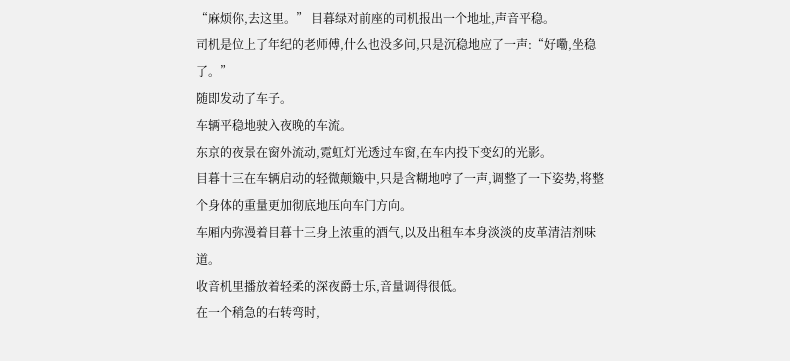“麻烦你,去这里。” 目暮绿对前座的司机报出一个地址,声音平稳。
司机是位上了年纪的老师傅,什么也没多问,只是沉稳地应了一声:“好嘞,坐稳了。”
随即发动了车子。
车辆平稳地驶入夜晚的车流。
东京的夜景在窗外流动,霓虹灯光透过车窗,在车内投下变幻的光影。
目暮十三在车辆启动的轻微颠簸中,只是含糊地哼了一声,调整了一下姿势,将整个身体的重量更加彻底地压向车门方向。
车厢内弥漫着目暮十三身上浓重的酒气,以及出租车本身淡淡的皮革清洁剂味道。
收音机里播放着轻柔的深夜爵士乐,音量调得很低。
在一个稍急的右转弯时,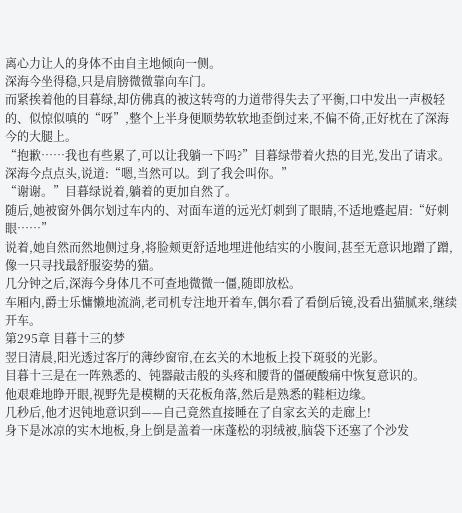离心力让人的身体不由自主地倾向一侧。
深海今坐得稳,只是肩膀微微靠向车门。
而紧挨着他的目暮绿,却仿佛真的被这转弯的力道带得失去了平衡,口中发出一声极轻的、似惊似嗔的“呀”,整个上半身便顺势软软地歪倒过来,不偏不倚,正好枕在了深海今的大腿上。
“抱歉……我也有些累了,可以让我躺一下吗?”目暮绿带着火热的目光,发出了请求。
深海今点点头,说道:“嗯,当然可以。到了我会叫你。”
“谢谢。”目暮绿说着,躺着的更加自然了。
随后,她被窗外偶尔划过车内的、对面车道的远光灯刺到了眼睛,不适地蹙起眉:“好刺眼……”
说着,她自然而然地侧过身,将脸颊更舒适地埋进他结实的小腹间,甚至无意识地蹭了蹭,像一只寻找最舒服姿势的猫。
几分钟之后,深海今身体几不可查地微微一僵,随即放松。
车厢内,爵士乐慵懒地流淌,老司机专注地开着车,偶尔看了看倒后镜,没看出猫腻来,继续开车。
第295章 目暮十三的梦
翌日清晨,阳光透过客厅的薄纱窗帘,在玄关的木地板上投下斑驳的光影。
目暮十三是在一阵熟悉的、钝器敲击般的头疼和腰背的僵硬酸痛中恢复意识的。
他艰难地睁开眼,视野先是模糊的天花板角落,然后是熟悉的鞋柜边缘。
几秒后,他才迟钝地意识到——自己竟然直接睡在了自家玄关的走廊上!
身下是冰凉的实木地板,身上倒是盖着一床蓬松的羽绒被,脑袋下还塞了个沙发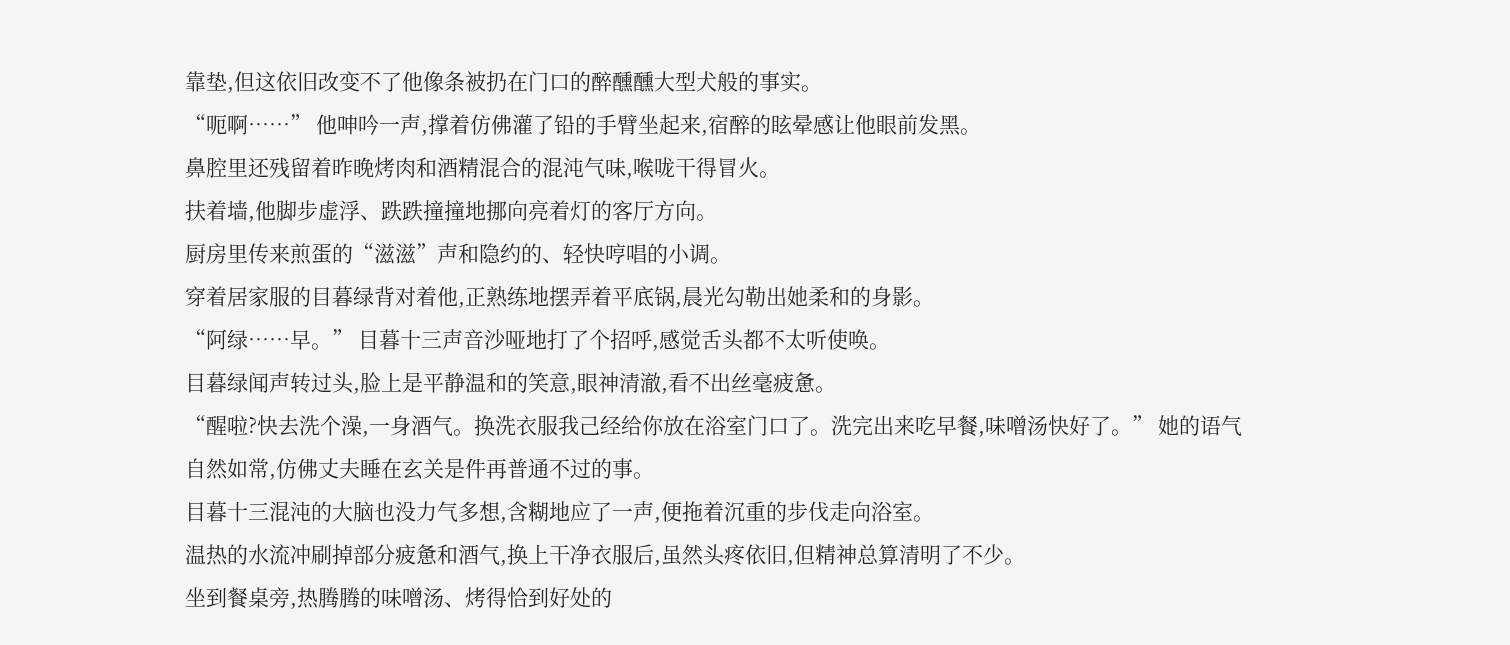靠垫,但这依旧改变不了他像条被扔在门口的醉醺醺大型犬般的事实。
“呃啊……” 他呻吟一声,撑着仿佛灌了铅的手臂坐起来,宿醉的眩晕感让他眼前发黑。
鼻腔里还残留着昨晚烤肉和酒精混合的混沌气味,喉咙干得冒火。
扶着墙,他脚步虚浮、跌跌撞撞地挪向亮着灯的客厅方向。
厨房里传来煎蛋的“滋滋”声和隐约的、轻快哼唱的小调。
穿着居家服的目暮绿背对着他,正熟练地摆弄着平底锅,晨光勾勒出她柔和的身影。
“阿绿……早。” 目暮十三声音沙哑地打了个招呼,感觉舌头都不太听使唤。
目暮绿闻声转过头,脸上是平静温和的笑意,眼神清澈,看不出丝毫疲惫。
“醒啦?快去洗个澡,一身酒气。换洗衣服我己经给你放在浴室门口了。洗完出来吃早餐,味噌汤快好了。” 她的语气自然如常,仿佛丈夫睡在玄关是件再普通不过的事。
目暮十三混沌的大脑也没力气多想,含糊地应了一声,便拖着沉重的步伐走向浴室。
温热的水流冲刷掉部分疲惫和酒气,换上干净衣服后,虽然头疼依旧,但精神总算清明了不少。
坐到餐桌旁,热腾腾的味噌汤、烤得恰到好处的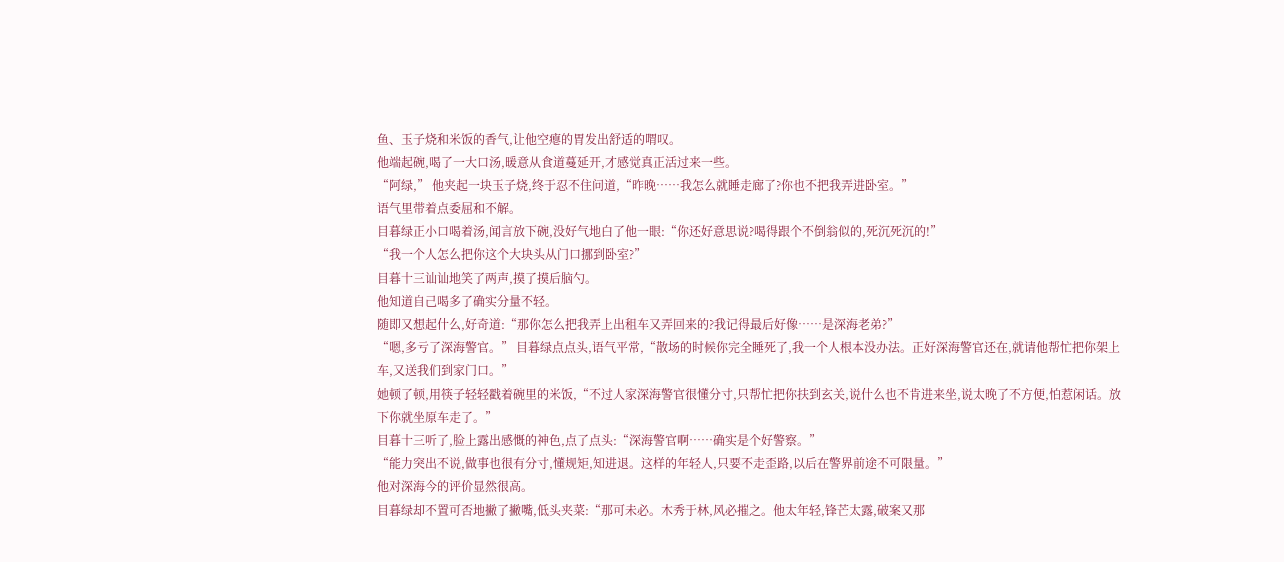鱼、玉子烧和米饭的香气,让他空瘪的胃发出舒适的喟叹。
他端起碗,喝了一大口汤,暖意从食道蔓延开,才感觉真正活过来一些。
“阿绿,” 他夹起一块玉子烧,终于忍不住问道,“昨晚……我怎么就睡走廊了?你也不把我弄进卧室。”
语气里带着点委屈和不解。
目暮绿正小口喝着汤,闻言放下碗,没好气地白了他一眼:“你还好意思说?喝得跟个不倒翁似的,死沉死沉的!”
“我一个人怎么把你这个大块头从门口挪到卧室?”
目暮十三讪讪地笑了两声,摸了摸后脑勺。
他知道自己喝多了确实分量不轻。
随即又想起什么,好奇道:“那你怎么把我弄上出租车又弄回来的?我记得最后好像……是深海老弟?”
“嗯,多亏了深海警官。” 目暮绿点点头,语气平常,“散场的时候你完全睡死了,我一个人根本没办法。正好深海警官还在,就请他帮忙把你架上车,又送我们到家门口。”
她顿了顿,用筷子轻轻戳着碗里的米饭,“不过人家深海警官很懂分寸,只帮忙把你扶到玄关,说什么也不肯进来坐,说太晚了不方便,怕惹闲话。放下你就坐原车走了。”
目暮十三听了,脸上露出感慨的神色,点了点头:“深海警官啊……确实是个好警察。”
“能力突出不说,做事也很有分寸,懂规矩,知进退。这样的年轻人,只要不走歪路,以后在警界前途不可限量。”
他对深海今的评价显然很高。
目暮绿却不置可否地撇了撇嘴,低头夹菜:“那可未必。木秀于林,风必摧之。他太年轻,锋芒太露,破案又那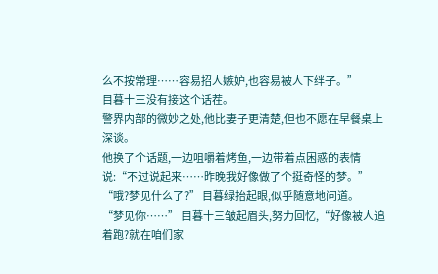么不按常理……容易招人嫉妒,也容易被人下绊子。”
目暮十三没有接这个话茬。
警界内部的微妙之处,他比妻子更清楚,但也不愿在早餐桌上深谈。
他换了个话题,一边咀嚼着烤鱼,一边带着点困惑的表情说:“不过说起来……昨晚我好像做了个挺奇怪的梦。”
“哦?梦见什么了?” 目暮绿抬起眼,似乎随意地问道。
“梦见你……” 目暮十三皱起眉头,努力回忆,“好像被人追着跑?就在咱们家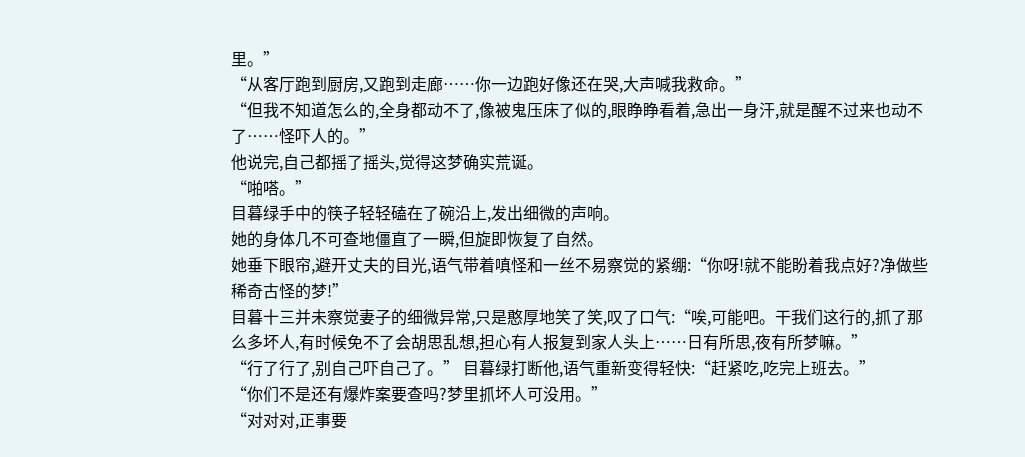里。”
“从客厅跑到厨房,又跑到走廊……你一边跑好像还在哭,大声喊我救命。”
“但我不知道怎么的,全身都动不了,像被鬼压床了似的,眼睁睁看着,急出一身汗,就是醒不过来也动不了……怪吓人的。”
他说完,自己都摇了摇头,觉得这梦确实荒诞。
“啪嗒。”
目暮绿手中的筷子轻轻磕在了碗沿上,发出细微的声响。
她的身体几不可查地僵直了一瞬,但旋即恢复了自然。
她垂下眼帘,避开丈夫的目光,语气带着嗔怪和一丝不易察觉的紧绷:“你呀!就不能盼着我点好?净做些稀奇古怪的梦!”
目暮十三并未察觉妻子的细微异常,只是憨厚地笑了笑,叹了口气:“唉,可能吧。干我们这行的,抓了那么多坏人,有时候免不了会胡思乱想,担心有人报复到家人头上……日有所思,夜有所梦嘛。”
“行了行了,别自己吓自己了。” 目暮绿打断他,语气重新变得轻快:“赶紧吃,吃完上班去。”
“你们不是还有爆炸案要查吗?梦里抓坏人可没用。”
“对对对,正事要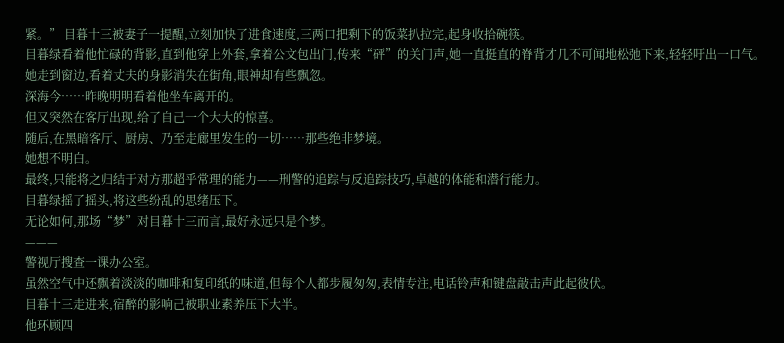紧。” 目暮十三被妻子一提醒,立刻加快了进食速度,三两口把剩下的饭菜扒拉完,起身收拾碗筷。
目暮绿看着他忙碌的背影,直到他穿上外套,拿着公文包出门,传来“砰”的关门声,她一直挺直的脊背才几不可闻地松弛下来,轻轻吁出一口气。
她走到窗边,看着丈夫的身影消失在街角,眼神却有些飘忽。
深海今……昨晚明明看着他坐车离开的。
但又突然在客厅出现,给了自己一个大大的惊喜。
随后,在黑暗客厅、厨房、乃至走廊里发生的一切……那些绝非梦境。
她想不明白。
最终,只能将之归结于对方那超乎常理的能力——刑警的追踪与反追踪技巧,卓越的体能和潜行能力。
目暮绿摇了摇头,将这些纷乱的思绪压下。
无论如何,那场“梦”对目暮十三而言,最好永远只是个梦。
———
警视厅搜查一课办公室。
虽然空气中还飘着淡淡的咖啡和复印纸的味道,但每个人都步履匆匆,表情专注,电话铃声和键盘敲击声此起彼伏。
目暮十三走进来,宿醉的影响己被职业素养压下大半。
他环顾四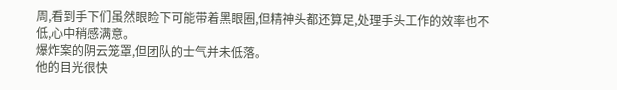周,看到手下们虽然眼睑下可能带着黑眼圈,但精神头都还算足,处理手头工作的效率也不低,心中稍感满意。
爆炸案的阴云笼罩,但团队的士气并未低落。
他的目光很快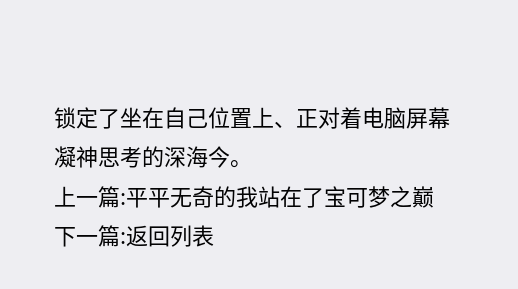锁定了坐在自己位置上、正对着电脑屏幕凝神思考的深海今。
上一篇:平平无奇的我站在了宝可梦之巅
下一篇:返回列表